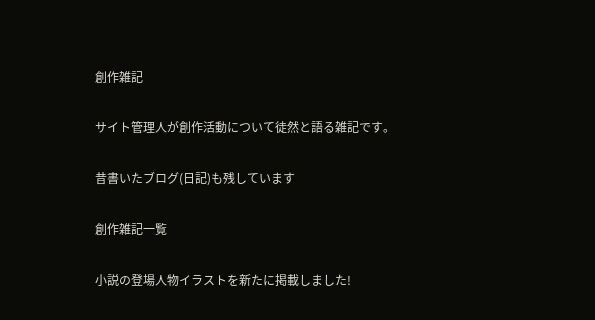創作雑記

サイト管理人が創作活動について徒然と語る雑記です。

昔書いたブログ(日記)も残しています

創作雑記一覧

小説の登場人物イラストを新たに掲載しました!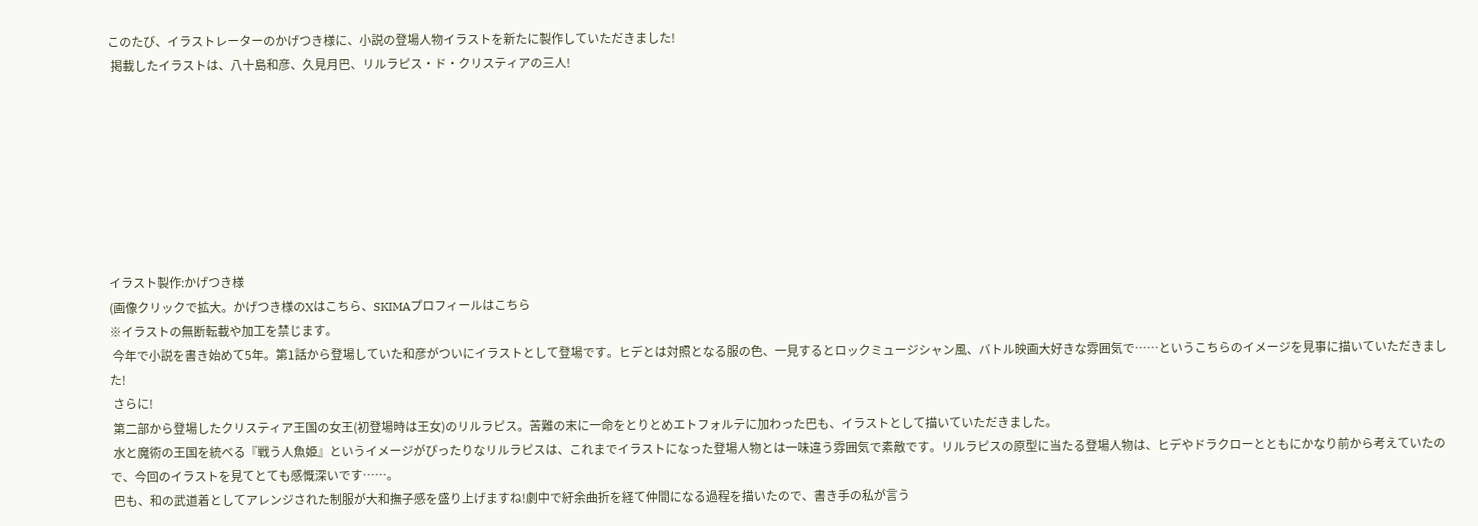このたび、イラストレーターのかげつき様に、小説の登場人物イラストを新たに製作していただきました!
 掲載したイラストは、八十島和彦、久見月巴、リルラピス・ド・クリスティアの三人!








イラスト製作:かげつき様
(画像クリックで拡大。かげつき様のXはこちら、SKIMAプロフィールはこちら
※イラストの無断転載や加工を禁じます。
 今年で小説を書き始めて5年。第1話から登場していた和彦がついにイラストとして登場です。ヒデとは対照となる服の色、一見するとロックミュージシャン風、バトル映画大好きな雰囲気で……というこちらのイメージを見事に描いていただきました!
 さらに!
 第二部から登場したクリスティア王国の女王(初登場時は王女)のリルラピス。苦難の末に一命をとりとめエトフォルテに加わった巴も、イラストとして描いていただきました。
 水と魔術の王国を統べる『戦う人魚姫』というイメージがぴったりなリルラピスは、これまでイラストになった登場人物とは一味違う雰囲気で素敵です。リルラピスの原型に当たる登場人物は、ヒデやドラクローとともにかなり前から考えていたので、今回のイラストを見てとても感慨深いです……。
 巴も、和の武道着としてアレンジされた制服が大和撫子感を盛り上げますね!劇中で紆余曲折を経て仲間になる過程を描いたので、書き手の私が言う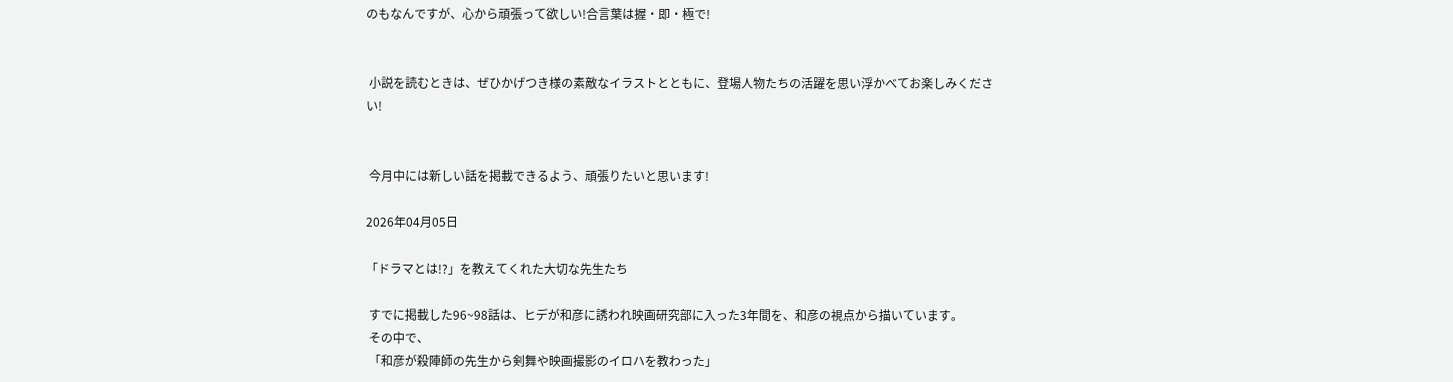のもなんですが、心から頑張って欲しい!合言葉は握・即・極で!


 小説を読むときは、ぜひかげつき様の素敵なイラストとともに、登場人物たちの活躍を思い浮かべてお楽しみください!


 今月中には新しい話を掲載できるよう、頑張りたいと思います!

2026年04月05日

「ドラマとは!?」を教えてくれた大切な先生たち

 すでに掲載した96~98話は、ヒデが和彦に誘われ映画研究部に入った3年間を、和彦の視点から描いています。
 その中で、
 「和彦が殺陣師の先生から剣舞や映画撮影のイロハを教わった」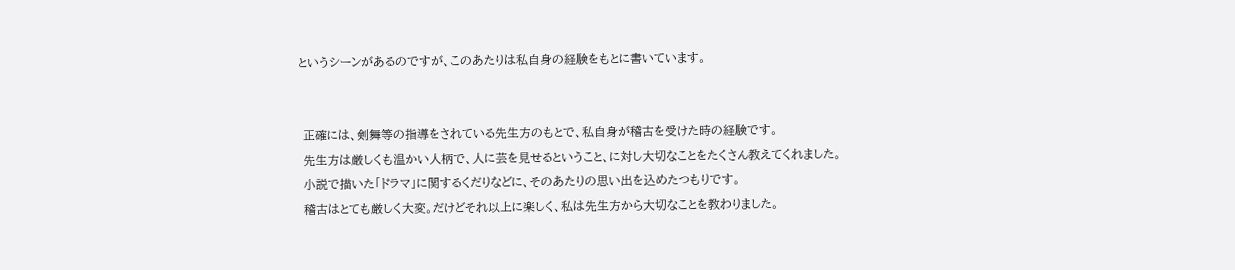というシーンがあるのですが、このあたりは私自身の経験をもとに書いています。


 正確には、剣舞等の指導をされている先生方のもとで、私自身が稽古を受けた時の経験です。
 先生方は厳しくも温かい人柄で、人に芸を見せるということ、に対し大切なことをたくさん教えてくれました。
 小説で描いた「ドラマ」に関するくだりなどに、そのあたりの思い出を込めたつもりです。
 稽古はとても厳しく大変。だけどそれ以上に楽しく、私は先生方から大切なことを教わりました。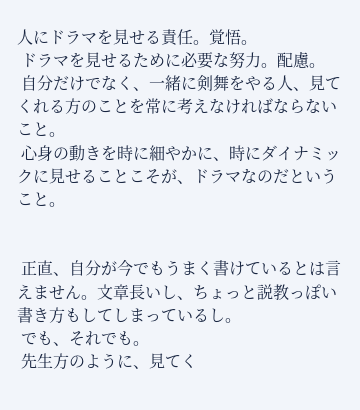人にドラマを見せる責任。覚悟。
 ドラマを見せるために必要な努力。配慮。
 自分だけでなく、一緒に剣舞をやる人、見てくれる方のことを常に考えなければならないこと。
 心身の動きを時に細やかに、時にダイナミックに見せることこそが、ドラマなのだということ。


 正直、自分が今でもうまく書けているとは言えません。文章長いし、ちょっと説教っぽい書き方もしてしまっているし。
 でも、それでも。
 先生方のように、見てく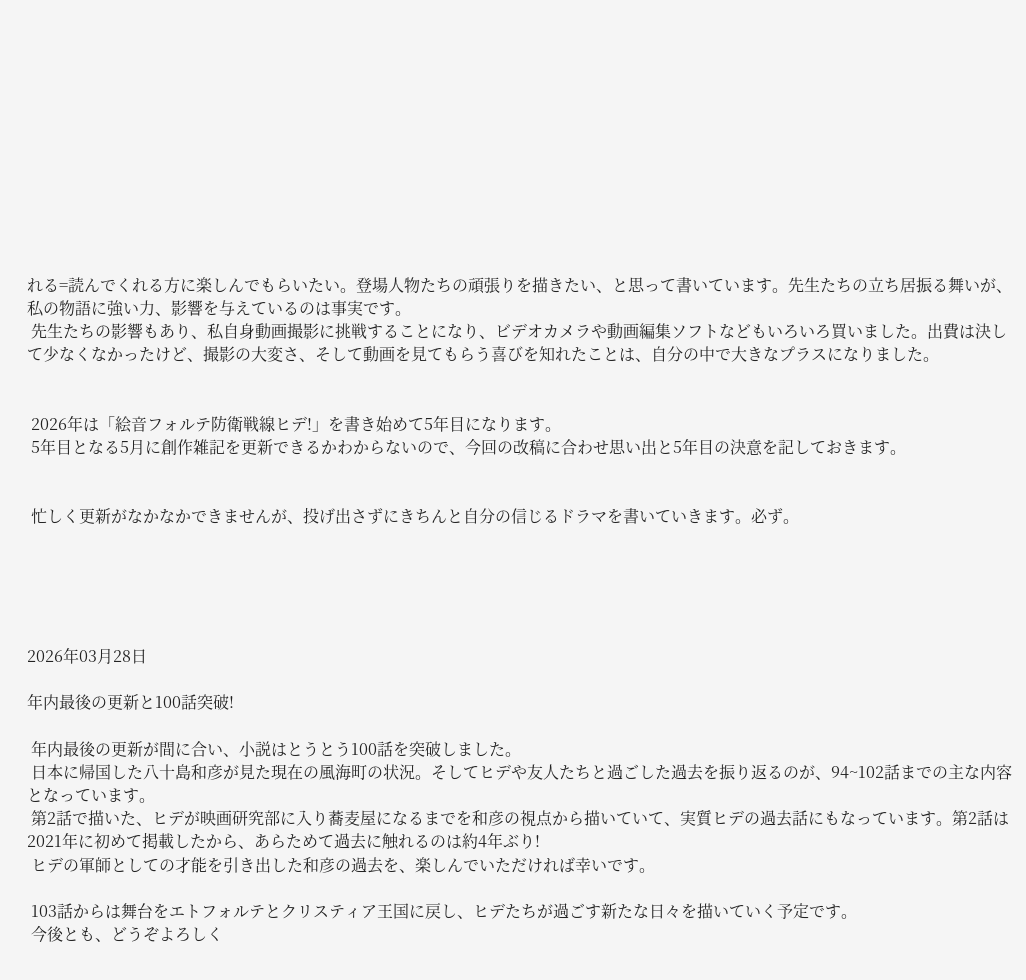れる=読んでくれる方に楽しんでもらいたい。登場人物たちの頑張りを描きたい、と思って書いています。先生たちの立ち居振る舞いが、私の物語に強い力、影響を与えているのは事実です。
 先生たちの影響もあり、私自身動画撮影に挑戦することになり、ビデオカメラや動画編集ソフトなどもいろいろ買いました。出費は決して少なくなかったけど、撮影の大変さ、そして動画を見てもらう喜びを知れたことは、自分の中で大きなプラスになりました。


 2026年は「絵音フォルテ防衛戦線ヒデ!」を書き始めて5年目になります。
 5年目となる5月に創作雑記を更新できるかわからないので、今回の改稿に合わせ思い出と5年目の決意を記しておきます。


 忙しく更新がなかなかできませんが、投げ出さずにきちんと自分の信じるドラマを書いていきます。必ず。





2026年03月28日

年内最後の更新と100話突破!

 年内最後の更新が間に合い、小説はとうとう100話を突破しました。
 日本に帰国した八十島和彦が見た現在の風海町の状況。そしてヒデや友人たちと過ごした過去を振り返るのが、94~102話までの主な内容となっています。
 第2話で描いた、ヒデが映画研究部に入り蕎麦屋になるまでを和彦の視点から描いていて、実質ヒデの過去話にもなっています。第2話は2021年に初めて掲載したから、あらためて過去に触れるのは約4年ぶり!
 ヒデの軍師としての才能を引き出した和彦の過去を、楽しんでいただければ幸いです。

 103話からは舞台をエトフォルテとクリスティア王国に戻し、ヒデたちが過ごす新たな日々を描いていく予定です。
 今後とも、どうぞよろしく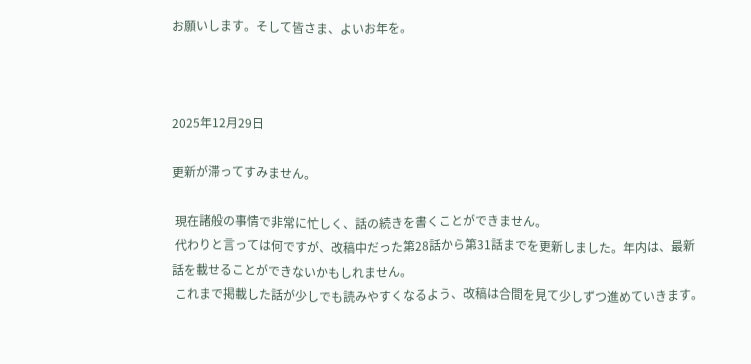お願いします。そして皆さま、よいお年を。



2025年12月29日

更新が滞ってすみません。

 現在諸般の事情で非常に忙しく、話の続きを書くことができません。
 代わりと言っては何ですが、改稿中だった第28話から第31話までを更新しました。年内は、最新話を載せることができないかもしれません。
 これまで掲載した話が少しでも読みやすくなるよう、改稿は合間を見て少しずつ進めていきます。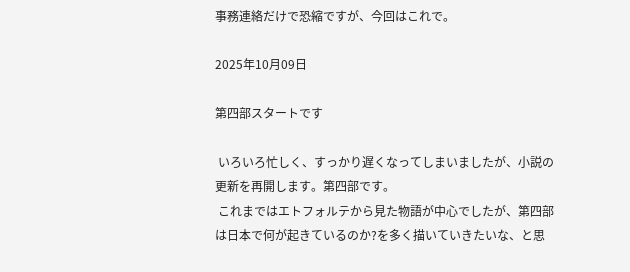事務連絡だけで恐縮ですが、今回はこれで。

2025年10月09日

第四部スタートです

 いろいろ忙しく、すっかり遅くなってしまいましたが、小説の更新を再開します。第四部です。
 これまではエトフォルテから見た物語が中心でしたが、第四部は日本で何が起きているのか?を多く描いていきたいな、と思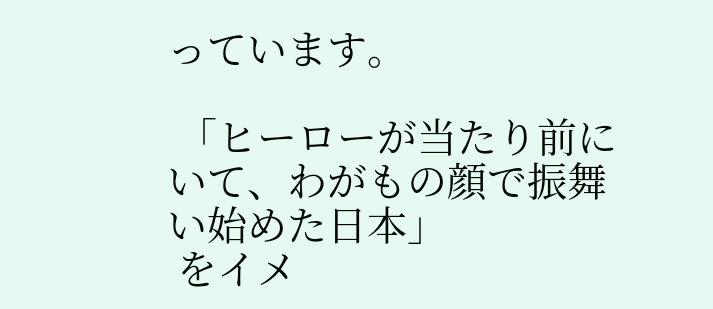っています。

 「ヒーローが当たり前にいて、わがもの顔で振舞い始めた日本」
 をイメ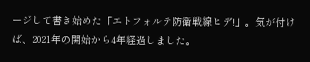ージして書き始めた「エトフォルテ防衛戦線ヒデ!」。気が付けば、2021年の開始から4年経過しました。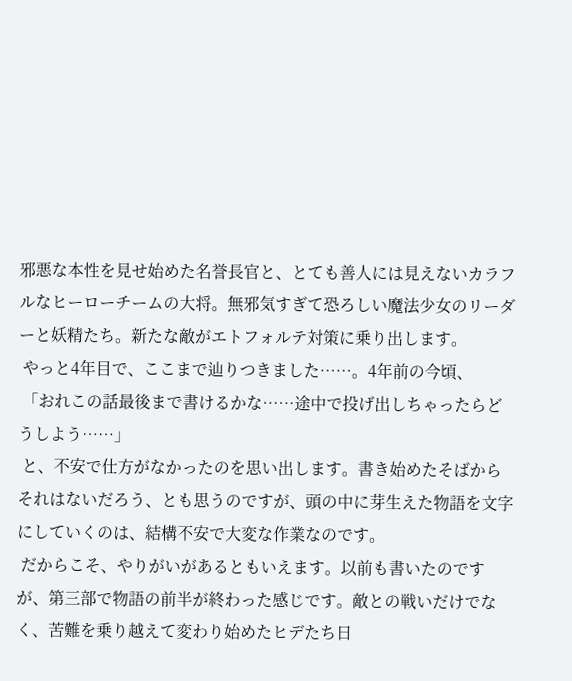邪悪な本性を見せ始めた名誉長官と、とても善人には見えないカラフルなヒーローチームの大将。無邪気すぎて恐ろしい魔法少女のリーダーと妖精たち。新たな敵がエトフォルテ対策に乗り出します。
 やっと4年目で、ここまで辿りつきました……。4年前の今頃、
 「おれこの話最後まで書けるかな……途中で投げ出しちゃったらどうしよう……」
 と、不安で仕方がなかったのを思い出します。書き始めたそばからそれはないだろう、とも思うのですが、頭の中に芽生えた物語を文字にしていくのは、結構不安で大変な作業なのです。
 だからこそ、やりがいがあるともいえます。以前も書いたのですが、第三部で物語の前半が終わった感じです。敵との戦いだけでなく、苦難を乗り越えて変わり始めたヒデたち日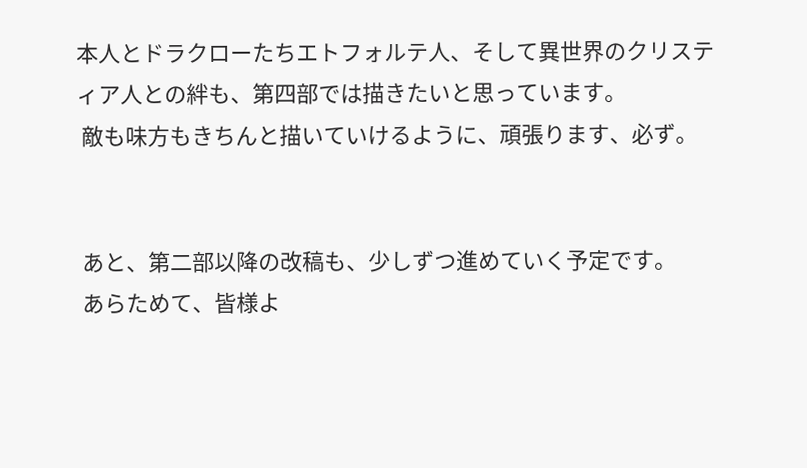本人とドラクローたちエトフォルテ人、そして異世界のクリスティア人との絆も、第四部では描きたいと思っています。
 敵も味方もきちんと描いていけるように、頑張ります、必ず。


 あと、第二部以降の改稿も、少しずつ進めていく予定です。
 あらためて、皆様よ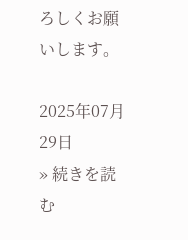ろしくお願いします。

2025年07月29日
» 続きを読む